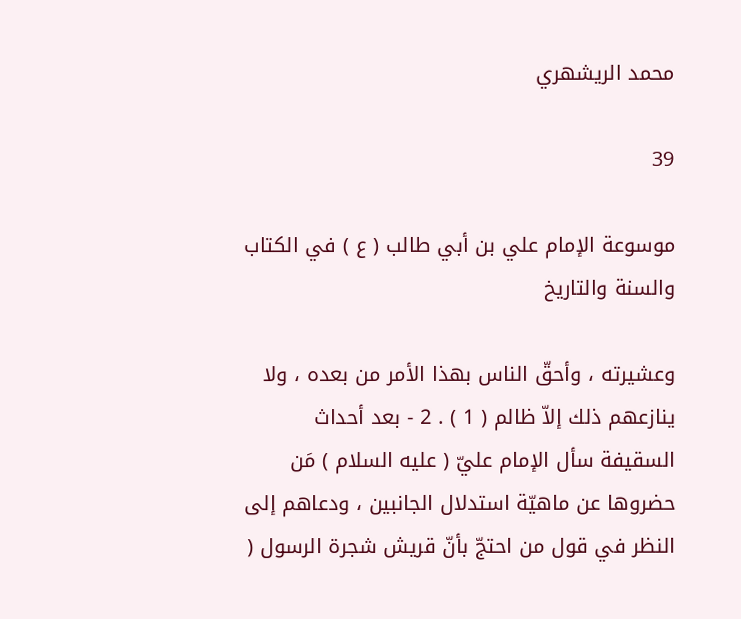محمد الريشهري

39

موسوعة الإمام علي بن أبي طالب ( ع ) في الكتاب والسنة والتاريخ

وعشيرته ، وأحقّ الناس بهذا الأمر من بعده ، ولا ينازعهم ذلك إلاّ ظالم ( 1 ) . 2 - بعد أحداث السقيفة سأل الإمام عليّ ( عليه السلام ) مَن حضروها عن ماهيّة استدلال الجانبين ، ودعاهم إلى النظر في قول من احتجّ بأنّ قريش شجرة الرسول (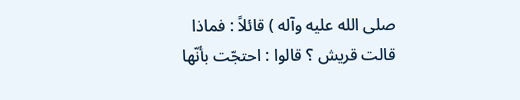صلى الله عليه وآله ) قائلاً : فماذا قالت قريش ؟ قالوا : احتجّت بأنّها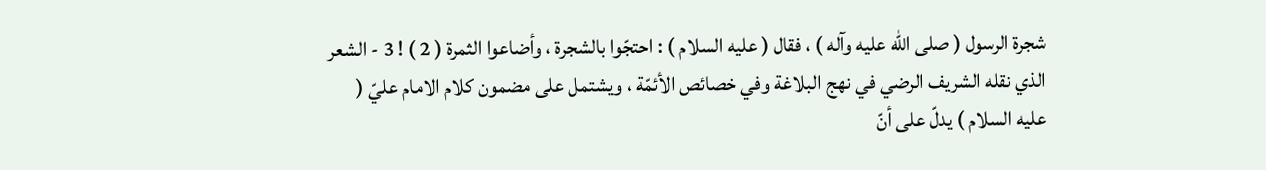شجرة الرسول ( صلى الله عليه وآله ) ، فقال ( عليه السلام ) : احتجّوا بالشجرة ، وأضاعوا الثمرة ( 2 ) ! 3 - الشعر الذي نقله الشريف الرضي في نهج البلاغة وفي خصائص الأئمّة ، ويشتمل على مضمون كلام الامام عليّ ( عليه السلام ) يدلّ على أنّ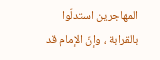المهاجرين استدلّوا بالقرابة ، وإنّ الإمام قد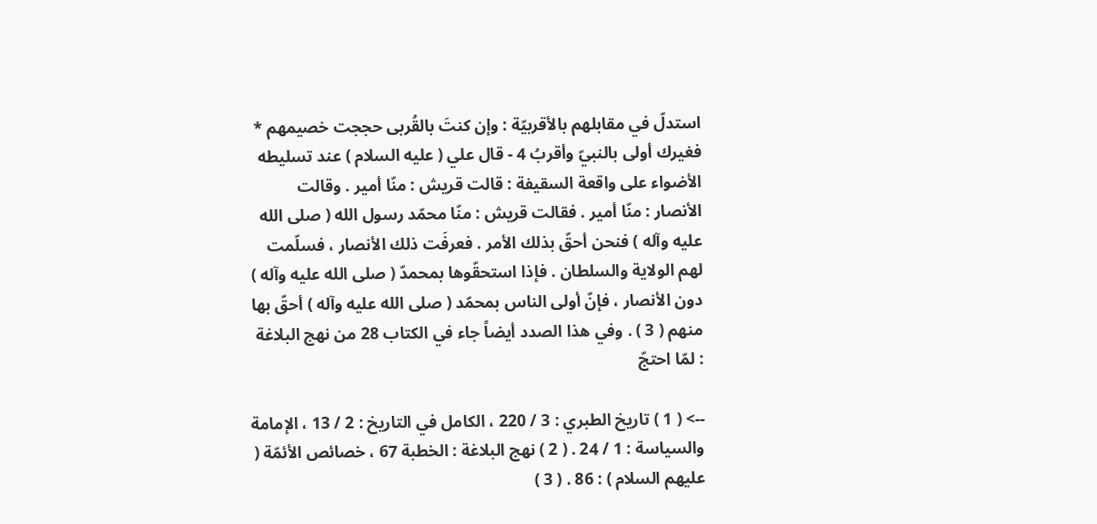استدلّ في مقابلهم بالأقربيّة : وإن كنتَ بالقُربى حججت خصيمهم * فغيرك أولى بالنبيّ وأقربُ 4 - قال علي ( عليه السلام ) عند تسليطه الأضواء على واقعة السقيفة : قالت قريش : منّا أمير . وقالت الأنصار : منّا أمير . فقالت قريش : منّا محمّد رسول الله ( صلى الله عليه وآله ) فنحن أحقّ بذلك الأمر . فعرفَت ذلك الأنصار ، فسلّمت لهم الولاية والسلطان . فإذا استحقّوها بمحمدّ ( صلى الله عليه وآله ) دون الأنصار ، فإنّ أولى الناس بمحمّد ( صلى الله عليه وآله ) أحقّ بها منهم ( 3 ) . وفي هذا الصدد أيضاً جاء في الكتاب 28 من نهج البلاغة : لمّا احتجّ

--> ( 1 ) تاريخ الطبري : 3 / 220 ، الكامل في التاريخ : 2 / 13 ، الإمامة والسياسة : 1 / 24 . ( 2 ) نهج البلاغة : الخطبة 67 ، خصائص الأئمّة ( عليهم السلام ) : 86 . ( 3 )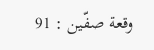وقعة صفّين : 91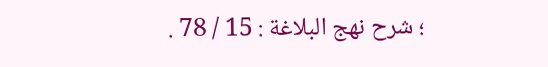؛ شرح نهج البلاغة : 15 / 78 .